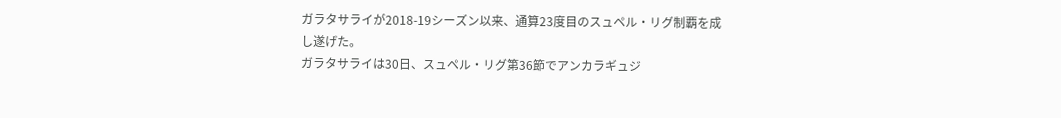ガラタサライが2018-19シーズン以来、通算23度目のスュペル・リグ制覇を成し遂げた。
ガラタサライは30日、スュペル・リグ第36節でアンカラギュジ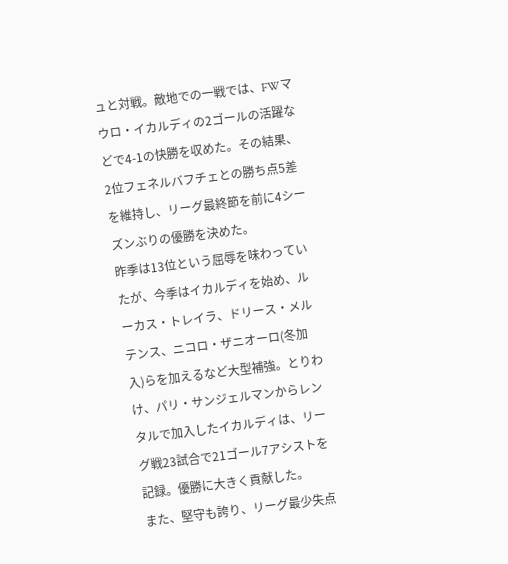ュと対戦。敵地での一戦では、FWマウロ・イカルディの2ゴールの活躍などで4-1の快勝を収めた。その結果、2位フェネルバフチェとの勝ち点5差を維持し、リーグ最終節を前に4シーズンぶりの優勝を決めた。
昨季は13位という屈辱を味わっていたが、今季はイカルディを始め、ルーカス・トレイラ、ドリース・メルテンス、ニコロ・ザニオーロ(冬加入)らを加えるなど大型補強。とりわけ、パリ・サンジェルマンからレンタルで加入したイカルディは、リーグ戦23試合で21ゴール7アシストを記録。優勝に大きく貢献した。
また、堅守も誇り、リーグ最少失点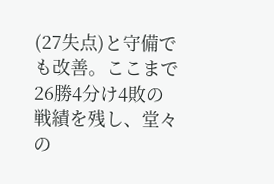(27失点)と守備でも改善。ここまで26勝4分け4敗の戦績を残し、堂々の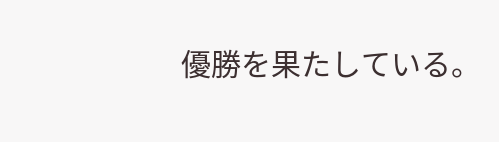優勝を果たしている。